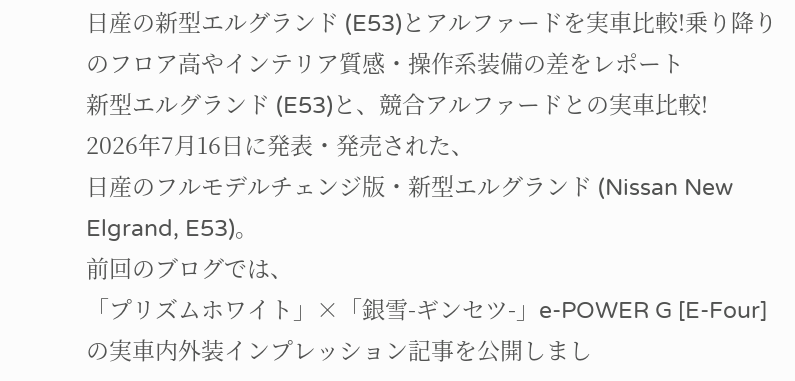日産の新型エルグランド (E53)とアルファードを実車比較!乗り降りのフロア高やインテリア質感・操作系装備の差をレポート
新型エルグランド (E53)と、競合アルファードとの実車比較!
2026年7月16日に発表・発売された、
日産のフルモデルチェンジ版・新型エルグランド (Nissan New Elgrand, E53)。
前回のブログでは、
「プリズムホワイト」×「銀雪-ギンセツ-」e-POWER G [E-Four]の実車内外装インプレッション記事を公開しまし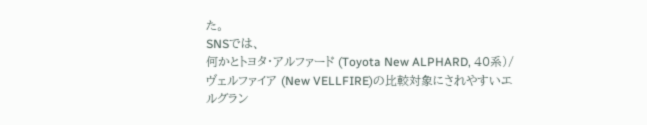た。
SNSでは、
何かとトヨタ・アルファード (Toyota New ALPHARD, 40系)/ヴェルファイア (New VELLFIRE)の比較対象にされやすいエルグラン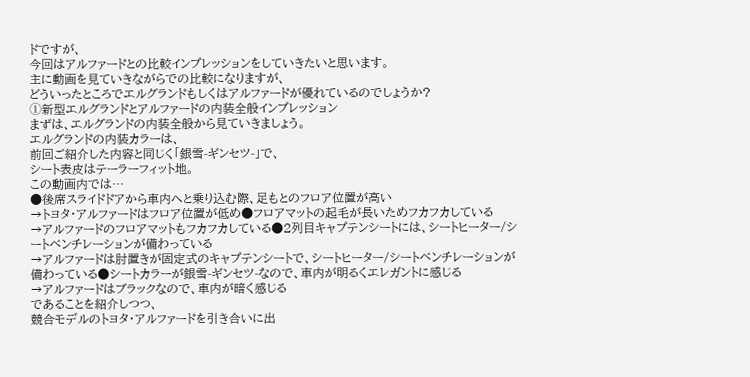ドですが、
今回はアルファードとの比較インプレッションをしていきたいと思います。
主に動画を見ていきながらでの比較になりますが、
どういったところでエルグランドもしくはアルファードが優れているのでしょうか?
➀新型エルグランドとアルファードの内装全般インプレッション
まずは、エルグランドの内装全般から見ていきましょう。
エルグランドの内装カラーは、
前回ご紹介した内容と同じく「銀雪-ギンセツ-」で、
シート表皮はテーラーフィット地。
この動画内では…
●後席スライドドアから車内へと乗り込む際、足もとのフロア位置が高い
→トヨタ・アルファードはフロア位置が低め●フロアマットの起毛が長いためフカフカしている
→アルファードのフロアマットもフカフカしている●2列目キャプテンシートには、シートヒーター/シートベンチレーションが備わっている
→アルファードは肘置きが固定式のキャプテンシートで、シートヒーター/シートベンチレーションが備わっている●シートカラーが銀雪-ギンセツ-なので、車内が明るくエレガントに感じる
→アルファードはブラックなので、車内が暗く感じる
であることを紹介しつつ、
競合モデルのトヨタ・アルファードを引き合いに出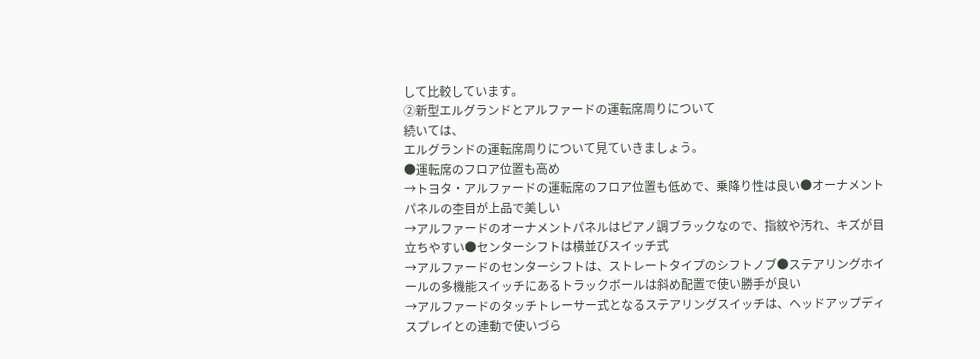して比較しています。
②新型エルグランドとアルファードの運転席周りについて
続いては、
エルグランドの運転席周りについて見ていきましょう。
●運転席のフロア位置も高め
→トヨタ・アルファードの運転席のフロア位置も低めで、乗降り性は良い●オーナメントパネルの杢目が上品で美しい
→アルファードのオーナメントパネルはピアノ調ブラックなので、指紋や汚れ、キズが目立ちやすい●センターシフトは横並びスイッチ式
→アルファードのセンターシフトは、ストレートタイプのシフトノブ●ステアリングホイールの多機能スイッチにあるトラックボールは斜め配置で使い勝手が良い
→アルファードのタッチトレーサー式となるステアリングスイッチは、ヘッドアップディスプレイとの連動で使いづら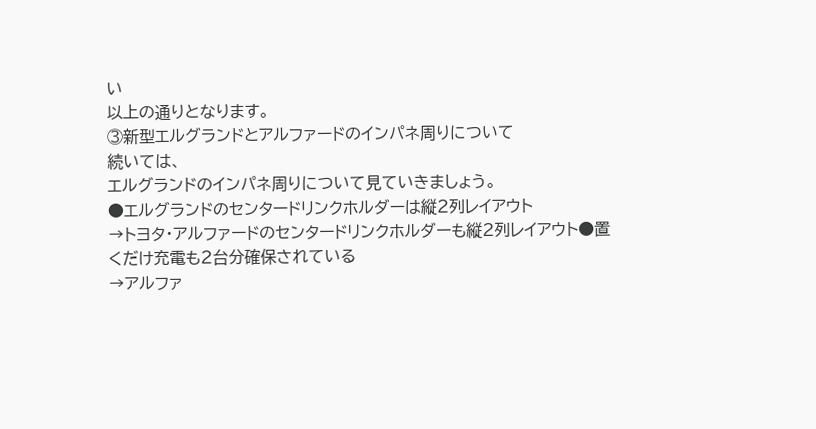い
以上の通りとなります。
③新型エルグランドとアルファードのインパネ周りについて
続いては、
エルグランドのインパネ周りについて見ていきましょう。
●エルグランドのセンタードリンクホルダーは縦2列レイアウト
→トヨタ・アルファードのセンタードリンクホルダーも縦2列レイアウト●置くだけ充電も2台分確保されている
→アルファ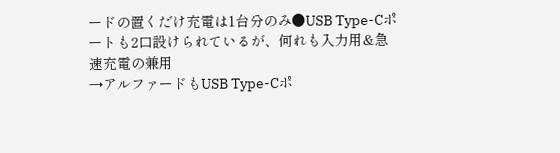ードの置くだけ充電は1台分のみ●USB Type-Cポートも2口設けられているが、何れも入力用&急速充電の兼用
→アルファードもUSB Type-Cポ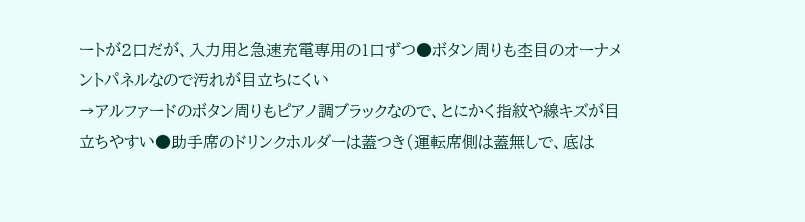ートが2口だが、入力用と急速充電専用の1口ずつ●ボタン周りも杢目のオーナメントパネルなので汚れが目立ちにくい
→アルファードのボタン周りもピアノ調ブラックなので、とにかく指紋や線キズが目立ちやすい●助手席のドリンクホルダーは蓋つき(運転席側は蓋無しで、底は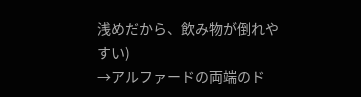浅めだから、飲み物が倒れやすい)
→アルファードの両端のド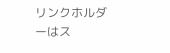リンクホルダーはス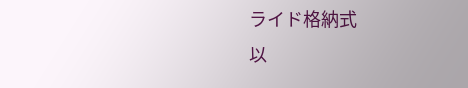ライド格納式
以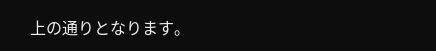上の通りとなります。